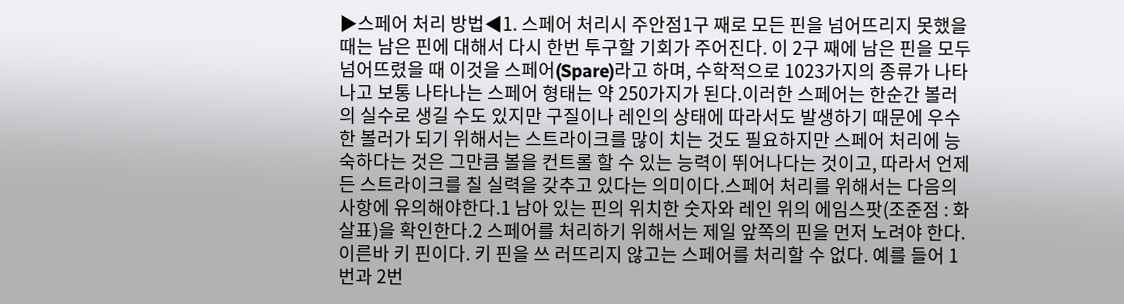▶스페어 처리 방법◀1. 스페어 처리시 주안점1구 째로 모든 핀을 넘어뜨리지 못했을 때는 남은 핀에 대해서 다시 한번 투구할 기회가 주어진다. 이 2구 째에 남은 핀을 모두 넘어뜨렸을 때 이것을 스페어(Spare)라고 하며, 수학적으로 1023가지의 종류가 나타나고 보통 나타나는 스페어 형태는 약 250가지가 된다.이러한 스페어는 한순간 볼러의 실수로 생길 수도 있지만 구질이나 레인의 상태에 따라서도 발생하기 때문에 우수한 볼러가 되기 위해서는 스트라이크를 많이 치는 것도 필요하지만 스페어 처리에 능숙하다는 것은 그만큼 볼을 컨트롤 할 수 있는 능력이 뛰어나다는 것이고, 따라서 언제든 스트라이크를 칠 실력을 갖추고 있다는 의미이다.스페어 처리를 위해서는 다음의 사항에 유의해야한다.1 남아 있는 핀의 위치한 숫자와 레인 위의 에임스팟(조준점 : 화살표)을 확인한다.2 스페어를 처리하기 위해서는 제일 앞쪽의 핀을 먼저 노려야 한다. 이른바 키 핀이다. 키 핀을 쓰 러뜨리지 않고는 스페어를 처리할 수 없다. 예를 들어 1번과 2번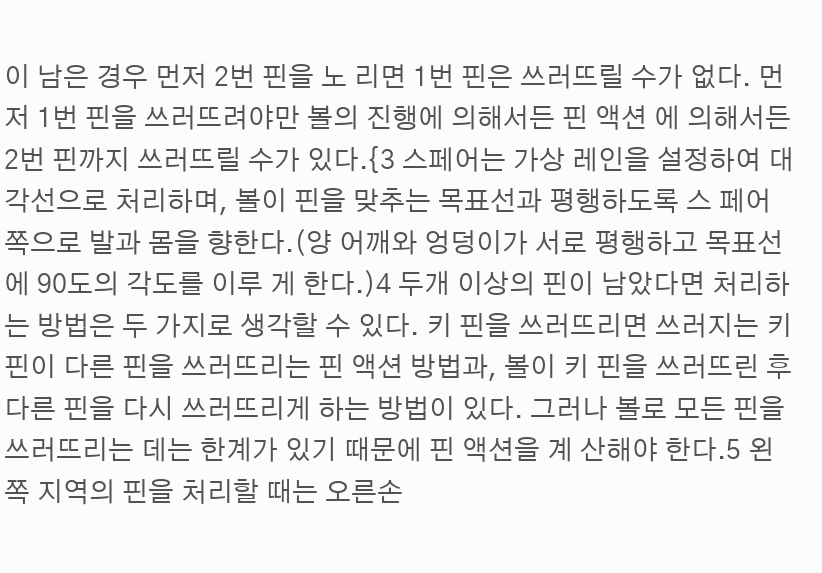이 남은 경우 먼저 2번 핀을 노 리면 1번 핀은 쓰러뜨릴 수가 없다. 먼저 1번 핀을 쓰러뜨려야만 볼의 진행에 의해서든 핀 액션 에 의해서든 2번 핀까지 쓰러뜨릴 수가 있다.{3 스페어는 가상 레인을 설정하여 대각선으로 처리하며, 볼이 핀을 맞추는 목표선과 평행하도록 스 페어 쪽으로 발과 몸을 향한다.(양 어깨와 엉덩이가 서로 평행하고 목표선에 90도의 각도를 이루 게 한다.)4 두개 이상의 핀이 남았다면 처리하는 방법은 두 가지로 생각할 수 있다. 키 핀을 쓰러뜨리면 쓰러지는 키 핀이 다른 핀을 쓰러뜨리는 핀 액션 방법과, 볼이 키 핀을 쓰러뜨린 후 다른 핀을 다시 쓰러뜨리게 하는 방법이 있다. 그러나 볼로 모든 핀을 쓰러뜨리는 데는 한계가 있기 때문에 핀 액션을 계 산해야 한다.5 왼쪽 지역의 핀을 처리할 때는 오른손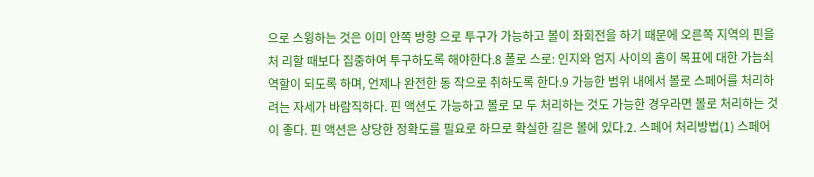으로 스윙하는 것은 이미 안쪽 방향 으로 투구가 가능하고 볼이 좌회전을 하기 때문에 오른쪽 지역의 핀을 처 리할 때보다 집중하여 투구하도록 해야한다.8 폴로 스로: 인지와 엄지 사이의 홈이 목표에 대한 가늠쇠 역할이 되도록 하며, 언제나 완전한 동 작으로 취하도록 한다.9 가능한 범위 내에서 볼로 스페어를 처리하려는 자세가 바람직하다. 핀 액션도 가능하고 볼로 모 두 처리하는 것도 가능한 경우라면 볼로 처리하는 것이 좋다. 핀 액션은 상당한 정확도를 필요로 하므로 확실한 길은 볼에 있다.2. 스페어 처리방법(1) 스페어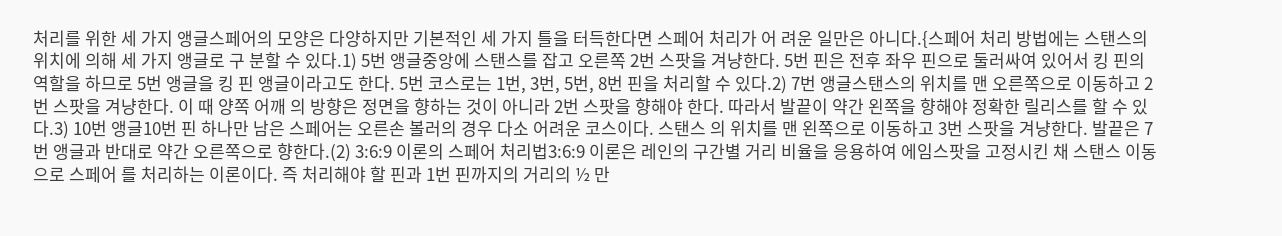처리를 위한 세 가지 앵글스페어의 모양은 다양하지만 기본적인 세 가지 틀을 터득한다면 스페어 처리가 어 려운 일만은 아니다.{스페어 처리 방법에는 스탠스의 위치에 의해 세 가지 앵글로 구 분할 수 있다.1) 5번 앵글중앙에 스탠스를 잡고 오른쪽 2번 스팟을 겨냥한다. 5번 핀은 전후 좌우 핀으로 둘러싸여 있어서 킹 핀의 역할을 하므로 5번 앵글을 킹 핀 앵글이라고도 한다. 5번 코스로는 1번, 3번, 5번, 8번 핀을 처리할 수 있다.2) 7번 앵글스탠스의 위치를 맨 오른쪽으로 이동하고 2번 스팟을 겨냥한다. 이 때 양쪽 어깨 의 방향은 정면을 향하는 것이 아니라 2번 스팟을 향해야 한다. 따라서 발끝이 약간 왼쪽을 향해야 정확한 릴리스를 할 수 있다.3) 10번 앵글10번 핀 하나만 남은 스페어는 오른손 볼러의 경우 다소 어려운 코스이다. 스탠스 의 위치를 맨 왼쪽으로 이동하고 3번 스팟을 겨냥한다. 발끝은 7번 앵글과 반대로 약간 오른쪽으로 향한다.(2) 3:6:9 이론의 스페어 처리법3:6:9 이론은 레인의 구간별 거리 비율을 응용하여 에임스팟을 고정시킨 채 스탠스 이동으로 스페어 를 처리하는 이론이다. 즉 처리해야 할 핀과 1번 핀까지의 거리의 ½ 만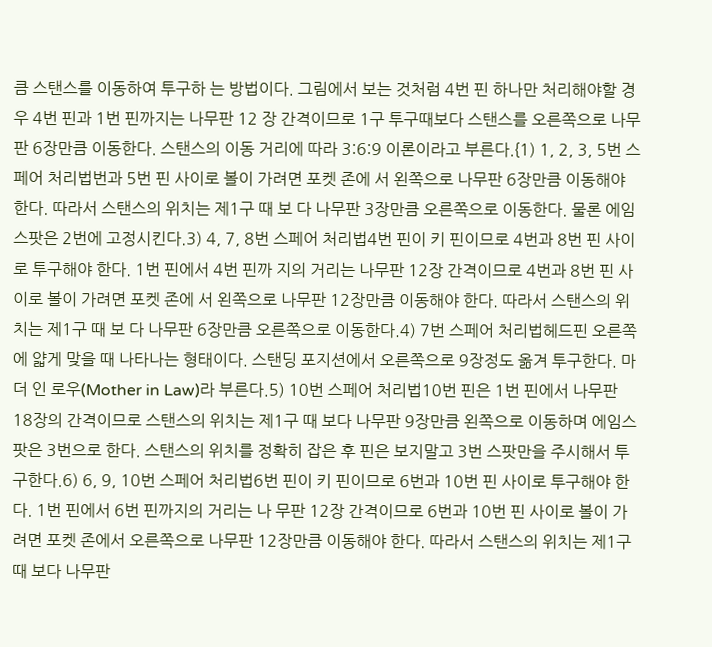큼 스탠스를 이동하여 투구하 는 방법이다. 그림에서 보는 것처럼 4번 핀 하나만 처리해야할 경우 4번 핀과 1번 핀까지는 나무판 12 장 간격이므로 1구 투구때보다 스탠스를 오른쪽으로 나무판 6장만큼 이동한다. 스탠스의 이동 거리에 따라 3:6:9 이론이라고 부른다.{1) 1, 2, 3, 5번 스페어 처리법번과 5번 핀 사이로 볼이 가려면 포켓 존에 서 왼쪽으로 나무판 6장만큼 이동해야 한다. 따라서 스탠스의 위치는 제1구 때 보 다 나무판 3장만큼 오른쪽으로 이동한다. 물론 에임스팟은 2번에 고정시킨다.3) 4, 7, 8번 스페어 처리법4번 핀이 키 핀이므로 4번과 8번 핀 사이로 투구해야 한다. 1번 핀에서 4번 핀까 지의 거리는 나무판 12장 간격이므로 4번과 8번 핀 사이로 볼이 가려면 포켓 존에 서 왼쪽으로 나무판 12장만큼 이동해야 한다. 따라서 스탠스의 위치는 제1구 때 보 다 나무판 6장만큼 오른쪽으로 이동한다.4) 7번 스페어 처리법헤드핀 오른쪽에 얇게 맞을 때 나타나는 형태이다. 스탠딩 포지션에서 오른쪽으로 9장정도 옮겨 투구한다. 마더 인 로우(Mother in Law)라 부른다.5) 10번 스페어 처리법10번 핀은 1번 핀에서 나무판 18장의 간격이므로 스탠스의 위치는 제1구 때 보다 나무판 9장만큼 왼쪽으로 이동하며 에임스팟은 3번으로 한다. 스탠스의 위치를 정확히 잡은 후 핀은 보지말고 3번 스팟만을 주시해서 투구한다.6) 6, 9, 10번 스페어 처리법6번 핀이 키 핀이므로 6번과 10번 핀 사이로 투구해야 한다. 1번 핀에서 6번 핀까지의 거리는 나 무판 12장 간격이므로 6번과 10번 핀 사이로 볼이 가려면 포켓 존에서 오른쪽으로 나무판 12장만큼 이동해야 한다. 따라서 스탠스의 위치는 제1구 때 보다 나무판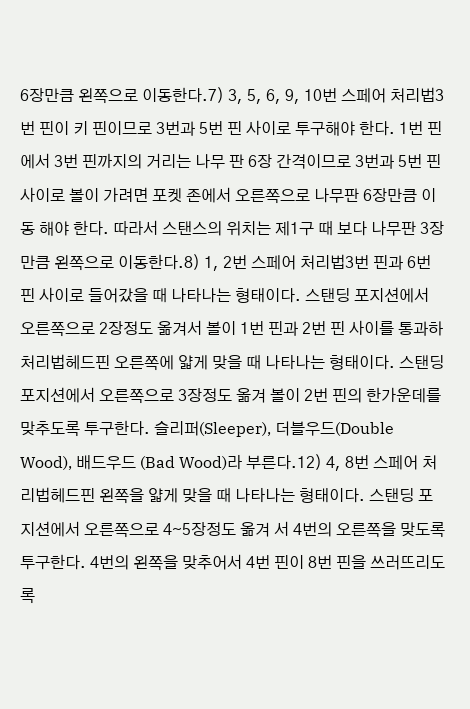6장만큼 왼쪽으로 이동한다.7) 3, 5, 6, 9, 10번 스페어 처리법3번 핀이 키 핀이므로 3번과 5번 핀 사이로 투구해야 한다. 1번 핀에서 3번 핀까지의 거리는 나무 판 6장 간격이므로 3번과 5번 핀 사이로 볼이 가려면 포켓 존에서 오른쪽으로 나무판 6장만큼 이동 해야 한다. 따라서 스탠스의 위치는 제1구 때 보다 나무판 3장만큼 왼쪽으로 이동한다.8) 1, 2번 스페어 처리법3번 핀과 6번 핀 사이로 들어갔을 때 나타나는 형태이다. 스탠딩 포지션에서 오른쪽으로 2장정도 옮겨서 볼이 1번 핀과 2번 핀 사이를 통과하 처리법헤드핀 오른쪽에 얇게 맞을 때 나타나는 형태이다. 스탠딩 포지션에서 오른쪽으로 3장정도 옮겨 볼이 2번 핀의 한가운데를 맞추도록 투구한다. 슬리퍼(Sleeper), 더블우드(Double Wood), 배드우드 (Bad Wood)라 부른다.12) 4, 8번 스페어 처리법헤드핀 왼쪽을 얇게 맞을 때 나타나는 형태이다. 스탠딩 포지션에서 오른쪽으로 4∼5장정도 옮겨 서 4번의 오른쪽을 맞도록 투구한다. 4번의 왼쪽을 맞추어서 4번 핀이 8번 핀을 쓰러뜨리도록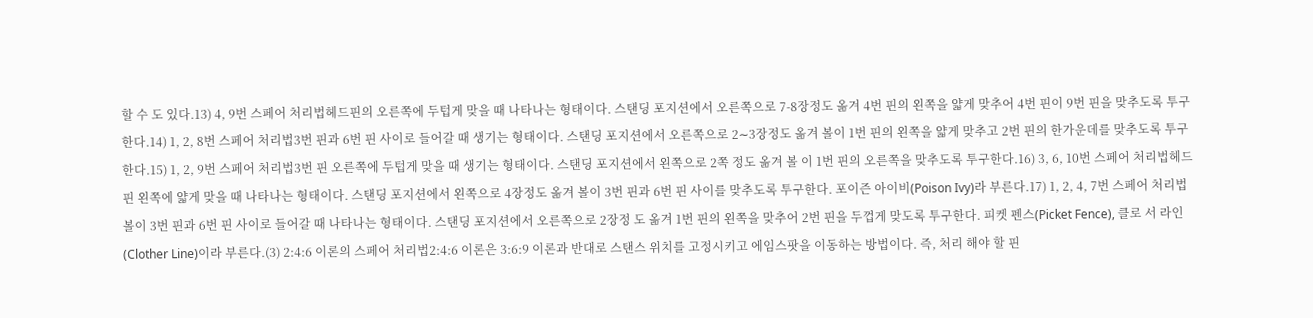할 수 도 있다.13) 4, 9번 스페어 처리법헤드핀의 오른쪽에 두텁게 맞을 때 나타나는 형태이다. 스탠딩 포지션에서 오른쪽으로 7-8장정도 옮겨 4번 핀의 왼쪽을 얇게 맞추어 4번 핀이 9번 핀을 맞추도록 투구한다.14) 1, 2, 8번 스페어 처리법3번 핀과 6번 핀 사이로 들어갈 때 생기는 형태이다. 스탠딩 포지션에서 오른쪽으로 2∼3장정도 옮겨 볼이 1번 핀의 왼쪽을 얇게 맞추고 2번 핀의 한가운데를 맞추도록 투구한다.15) 1, 2, 9번 스페어 처리법3번 핀 오른쪽에 두텁게 맞을 때 생기는 형태이다. 스탠딩 포지션에서 왼쪽으로 2쪽 정도 옮겨 볼 이 1번 핀의 오른쪽을 맞추도록 투구한다.16) 3, 6, 10번 스페어 처리법헤드핀 왼쪽에 얇게 맞을 때 나타나는 형태이다. 스탠딩 포지션에서 왼쪽으로 4장정도 옮겨 볼이 3번 핀과 6번 핀 사이를 맞추도록 투구한다. 포이즌 아이비(Poison Ivy)라 부른다.17) 1, 2, 4, 7번 스페어 처리법볼이 3번 핀과 6번 핀 사이로 들어갈 때 나타나는 형태이다. 스탠딩 포지션에서 오른쪽으로 2장정 도 옮겨 1번 핀의 왼쪽을 맞추어 2번 핀을 두껍게 맞도록 투구한다. 피켓 펜스(Picket Fence), 클로 서 라인(Clother Line)이라 부른다.(3) 2:4:6 이론의 스페어 처리법2:4:6 이론은 3:6:9 이론과 반대로 스탠스 위치를 고정시키고 에임스팟을 이동하는 방법이다. 즉, 처리 해야 할 핀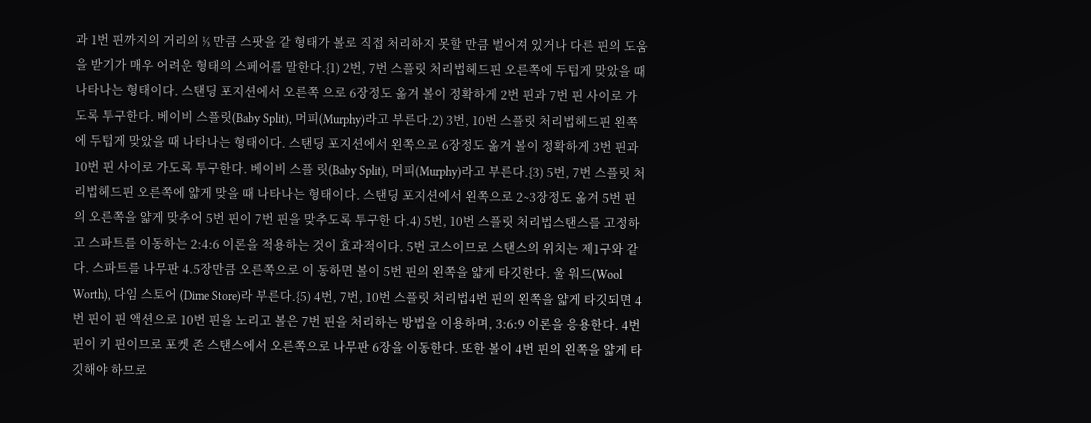과 1번 핀까지의 거리의 ⅓ 만큼 스팟을 같 형태가 볼로 직접 처리하지 못할 만큼 벌어져 있거나 다른 핀의 도움을 받기가 매우 어려운 형태의 스페어를 말한다.{1) 2번, 7번 스플릿 처리법헤드핀 오른쪽에 두텁게 맞았을 때 나타나는 형태이다. 스탠딩 포지션에서 오른쪽 으로 6장정도 옮겨 볼이 정확하게 2번 핀과 7번 핀 사이로 가도록 투구한다. 베이비 스플릿(Baby Split), 머피(Murphy)라고 부른다.2) 3번, 10번 스플릿 처리법헤드핀 왼쪽에 두텁게 맞았을 때 나타나는 형태이다. 스탠딩 포지션에서 왼쪽으로 6장정도 옮겨 볼이 정확하게 3번 핀과 10번 핀 사이로 가도록 투구한다. 베이비 스플 릿(Baby Split), 머피(Murphy)라고 부른다.{3) 5번, 7번 스플릿 처리법헤드핀 오른쪽에 얇게 맞을 때 나타나는 형태이다. 스탠딩 포지션에서 왼쪽으로 2∼3장정도 옮겨 5번 핀의 오른쪽을 얇게 맞추어 5번 핀이 7번 핀을 맞추도록 투구한 다.4) 5번, 10번 스플릿 처리법스탠스를 고정하고 스파트를 이동하는 2:4:6 이론을 적용하는 것이 효과적이다. 5번 코스이므로 스탠스의 위치는 제1구와 같다. 스파트를 나무판 4.5장만큼 오른쪽으로 이 동하면 볼이 5번 핀의 왼쪽을 얇게 타깃한다. 울 워드(Wool Worth), 다임 스토어 (Dime Store)라 부른다.{5) 4번, 7번, 10번 스플릿 처리법4번 핀의 왼쪽을 얇게 타깃되면 4번 핀이 핀 액션으로 10번 핀을 노리고 볼은 7번 핀을 처리하는 방법을 이용하며, 3:6:9 이론을 응용한다. 4번 핀이 키 핀이므로 포켓 존 스탠스에서 오른쪽으로 나무판 6장을 이동한다. 또한 볼이 4번 핀의 왼쪽을 얇게 타깃해야 하므로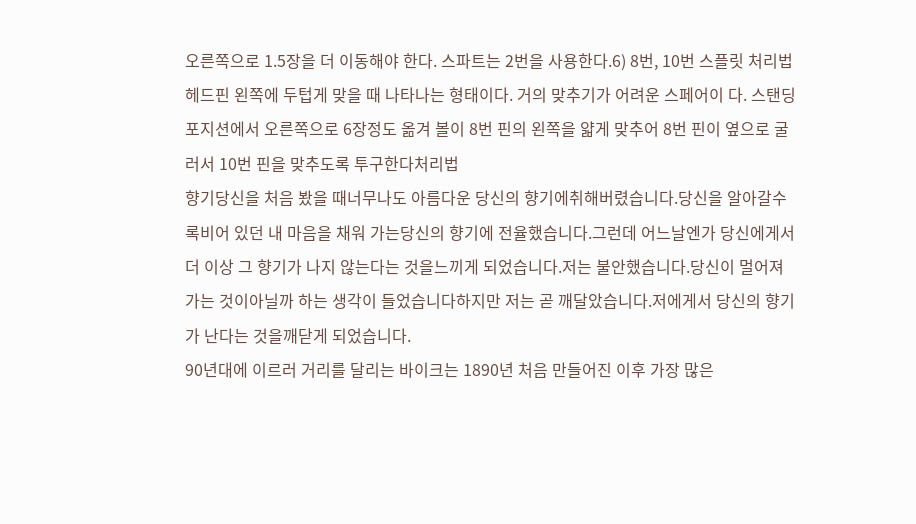오른쪽으로 1.5장을 더 이동해야 한다. 스파트는 2번을 사용한다.6) 8번, 10번 스플릿 처리법헤드핀 왼쪽에 두텁게 맞을 때 나타나는 형태이다. 거의 맞추기가 어려운 스페어이 다. 스탠딩 포지션에서 오른쪽으로 6장정도 옮겨 볼이 8번 핀의 왼쪽을 얇게 맞추어 8번 핀이 옆으로 굴러서 10번 핀을 맞추도록 투구한다처리법
향기당신을 처음 봤을 때너무나도 아름다운 당신의 향기에취해버렸습니다.당신을 알아갈수록비어 있던 내 마음을 채워 가는당신의 향기에 전율했습니다.그런데 어느날엔가 당신에게서더 이상 그 향기가 나지 않는다는 것을느끼게 되었습니다.저는 불안했습니다.당신이 멀어져 가는 것이아닐까 하는 생각이 들었습니다하지만 저는 곧 깨달았습니다.저에게서 당신의 향기가 난다는 것을깨닫게 되었습니다.
90년대에 이르러 거리를 달리는 바이크는 1890년 처음 만들어진 이후 가장 많은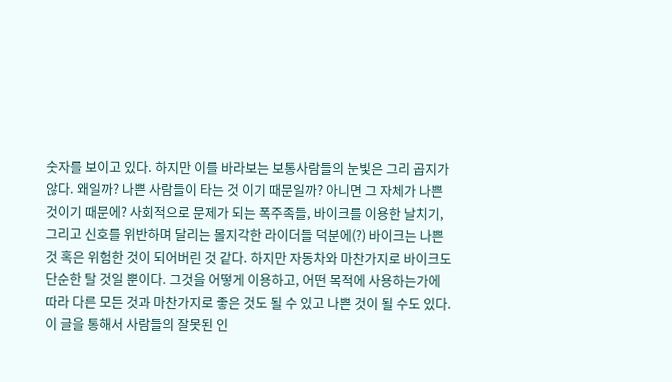숫자를 보이고 있다. 하지만 이를 바라보는 보통사람들의 눈빛은 그리 곱지가 않다. 왜일까? 나쁜 사람들이 타는 것 이기 때문일까? 아니면 그 자체가 나쁜 것이기 때문에? 사회적으로 문제가 되는 폭주족들, 바이크를 이용한 날치기, 그리고 신호를 위반하며 달리는 몰지각한 라이더들 덕분에(?) 바이크는 나쁜 것 혹은 위험한 것이 되어버린 것 같다. 하지만 자동차와 마찬가지로 바이크도 단순한 탈 것일 뿐이다. 그것을 어떻게 이용하고, 어떤 목적에 사용하는가에 따라 다른 모든 것과 마찬가지로 좋은 것도 될 수 있고 나쁜 것이 될 수도 있다. 이 글을 통해서 사람들의 잘못된 인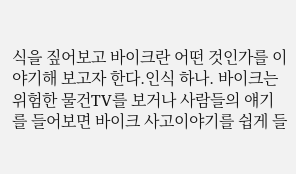식을 짚어보고 바이크란 어떤 것인가를 이야기해 보고자 한다.인식 하나. 바이크는 위험한 물건TV를 보거나 사람들의 얘기를 들어보면 바이크 사고이야기를 쉽게 들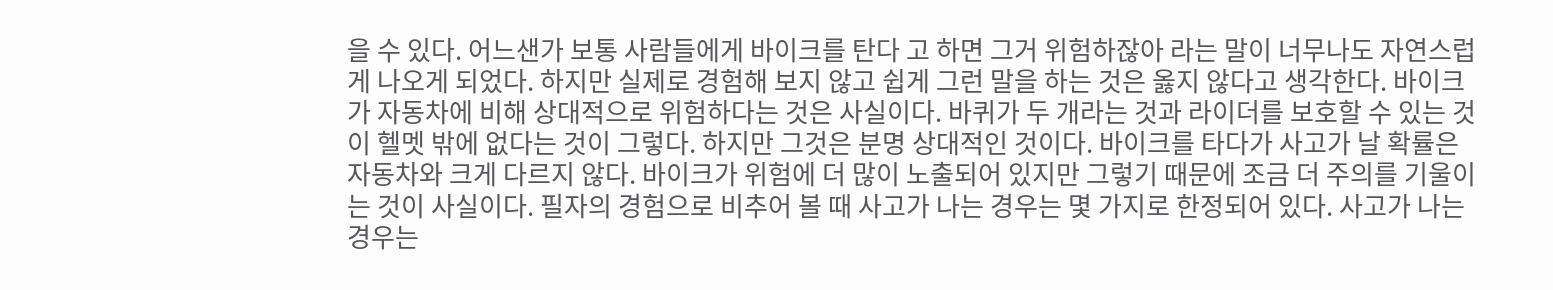을 수 있다. 어느샌가 보통 사람들에게 바이크를 탄다 고 하면 그거 위험하잖아 라는 말이 너무나도 자연스럽게 나오게 되었다. 하지만 실제로 경험해 보지 않고 쉽게 그런 말을 하는 것은 옳지 않다고 생각한다. 바이크가 자동차에 비해 상대적으로 위험하다는 것은 사실이다. 바퀴가 두 개라는 것과 라이더를 보호할 수 있는 것이 헬멧 밖에 없다는 것이 그렇다. 하지만 그것은 분명 상대적인 것이다. 바이크를 타다가 사고가 날 확률은 자동차와 크게 다르지 않다. 바이크가 위험에 더 많이 노출되어 있지만 그렇기 때문에 조금 더 주의를 기울이는 것이 사실이다. 필자의 경험으로 비추어 볼 때 사고가 나는 경우는 몇 가지로 한정되어 있다. 사고가 나는 경우는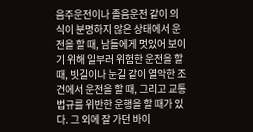음주운전이나 졸음운전 같이 의식이 분명하지 않은 상태에서 운전을 할 때, 남들에게 멋있어 보이기 위해 일부러 위험한 운전을 할 때, 빗길이나 눈길 같이 열악한 조건에서 운전을 할 때, 그리고 교통법규를 위반한 운행을 할 때가 있다. 그 외에 잘 가던 바이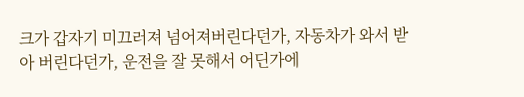크가 갑자기 미끄러져 넘어져버린다던가, 자동차가 와서 받아 버린다던가, 운전을 잘 못해서 어딘가에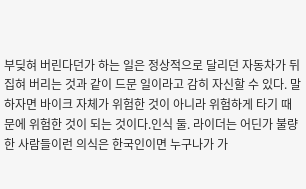부딪혀 버린다던가 하는 일은 정상적으로 달리던 자동차가 뒤집혀 버리는 것과 같이 드문 일이라고 감히 자신할 수 있다. 말하자면 바이크 자체가 위험한 것이 아니라 위험하게 타기 때문에 위험한 것이 되는 것이다.인식 둘. 라이더는 어딘가 불량한 사람들이런 의식은 한국인이면 누구나가 가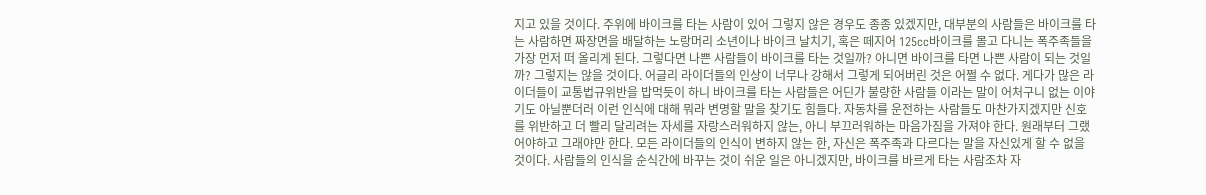지고 있을 것이다. 주위에 바이크를 타는 사람이 있어 그렇지 않은 경우도 종종 있겠지만, 대부분의 사람들은 바이크를 타는 사람하면 짜장면을 배달하는 노랑머리 소년이나 바이크 날치기, 혹은 떼지어 125cc바이크를 몰고 다니는 폭주족들을 가장 먼저 떠 올리게 된다. 그렇다면 나쁜 사람들이 바이크를 타는 것일까? 아니면 바이크를 타면 나쁜 사람이 되는 것일까? 그렇지는 않을 것이다. 어글리 라이더들의 인상이 너무나 강해서 그렇게 되어버린 것은 어쩔 수 없다. 게다가 많은 라이더들이 교통법규위반을 밥먹듯이 하니 바이크를 타는 사람들은 어딘가 불량한 사람들 이라는 말이 어처구니 없는 이야기도 아닐뿐더러 이런 인식에 대해 뭐라 변명할 말을 찾기도 힘들다. 자동차를 운전하는 사람들도 마찬가지겠지만 신호를 위반하고 더 빨리 달리려는 자세를 자랑스러워하지 않는, 아니 부끄러워하는 마음가짐을 가져야 한다. 원래부터 그랬어야하고 그래야만 한다. 모든 라이더들의 인식이 변하지 않는 한, 자신은 폭주족과 다르다는 말을 자신있게 할 수 없을 것이다. 사람들의 인식을 순식간에 바꾸는 것이 쉬운 일은 아니겠지만, 바이크를 바르게 타는 사람조차 자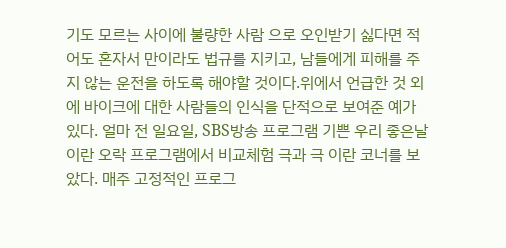기도 모르는 사이에 불량한 사람 으로 오인받기 싫다면 적어도 혼자서 만이라도 법규를 지키고, 남들에게 피해를 주지 않는 운전을 하도록 해야할 것이다.위에서 언급한 것 외에 바이크에 대한 사람들의 인식을 단적으로 보여준 예가 있다. 얼마 전 일요일, SBS방송 프로그램 기쁜 우리 좋은날 이란 오락 프로그램에서 비교체험 극과 극 이란 코너를 보았다. 매주 고정적인 프로그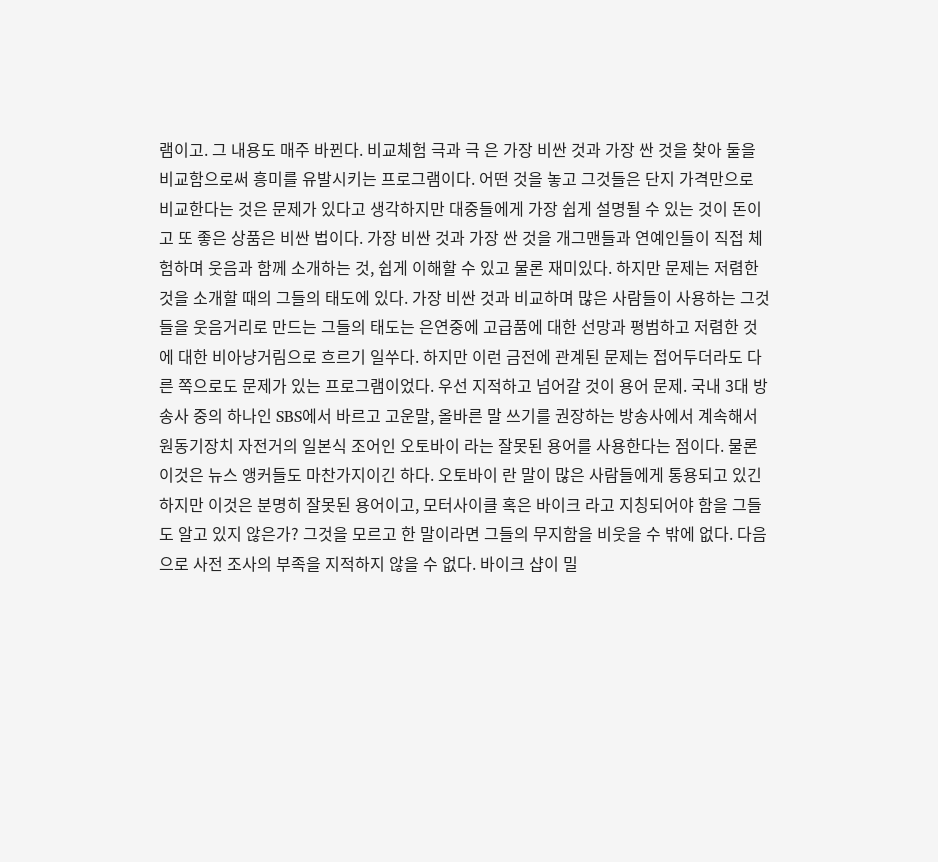램이고. 그 내용도 매주 바뀐다. 비교체험 극과 극 은 가장 비싼 것과 가장 싼 것을 찾아 둘을 비교함으로써 흥미를 유발시키는 프로그램이다. 어떤 것을 놓고 그것들은 단지 가격만으로 비교한다는 것은 문제가 있다고 생각하지만 대중들에게 가장 쉽게 설명될 수 있는 것이 돈이고 또 좋은 상품은 비싼 법이다. 가장 비싼 것과 가장 싼 것을 개그맨들과 연예인들이 직접 체험하며 웃음과 함께 소개하는 것, 쉽게 이해할 수 있고 물론 재미있다. 하지만 문제는 저렴한 것을 소개할 때의 그들의 태도에 있다. 가장 비싼 것과 비교하며 많은 사람들이 사용하는 그것들을 웃음거리로 만드는 그들의 태도는 은연중에 고급품에 대한 선망과 평범하고 저렴한 것에 대한 비아냥거림으로 흐르기 일쑤다. 하지만 이런 금전에 관계된 문제는 접어두더라도 다른 쪽으로도 문제가 있는 프로그램이었다. 우선 지적하고 넘어갈 것이 용어 문제. 국내 3대 방송사 중의 하나인 SBS에서 바르고 고운말, 올바른 말 쓰기를 권장하는 방송사에서 계속해서 원동기장치 자전거의 일본식 조어인 오토바이 라는 잘못된 용어를 사용한다는 점이다. 물론 이것은 뉴스 앵커들도 마찬가지이긴 하다. 오토바이 란 말이 많은 사람들에게 통용되고 있긴 하지만 이것은 분명히 잘못된 용어이고, 모터사이클 혹은 바이크 라고 지칭되어야 함을 그들도 알고 있지 않은가? 그것을 모르고 한 말이라면 그들의 무지함을 비웃을 수 밖에 없다. 다음으로 사전 조사의 부족을 지적하지 않을 수 없다. 바이크 샵이 밀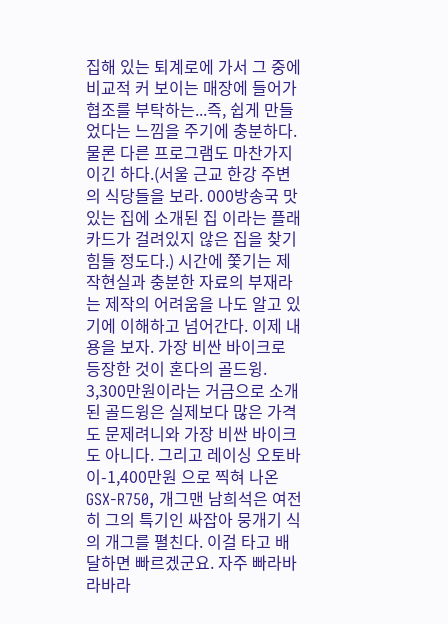집해 있는 퇴계로에 가서 그 중에 비교적 커 보이는 매장에 들어가 협조를 부탁하는...즉, 쉽게 만들었다는 느낌을 주기에 충분하다. 물론 다른 프로그램도 마찬가지이긴 하다.(서울 근교 한강 주변의 식당들을 보라. 000방송국 맛있는 집에 소개된 집 이라는 플래카드가 걸려있지 않은 집을 찾기 힘들 정도다.) 시간에 쫓기는 제작현실과 충분한 자료의 부재라는 제작의 어려움을 나도 알고 있기에 이해하고 넘어간다. 이제 내용을 보자. 가장 비싼 바이크로 등장한 것이 혼다의 골드윙. 3,300만원이라는 거금으로 소개된 골드윙은 실제보다 많은 가격도 문제려니와 가장 비싼 바이크도 아니다. 그리고 레이싱 오토바이-1,400만원 으로 찍혀 나온 GSX-R750, 개그맨 남희석은 여전히 그의 특기인 싸잡아 뭉개기 식의 개그를 펼친다. 이걸 타고 배달하면 빠르겠군요. 자주 빠라바라바라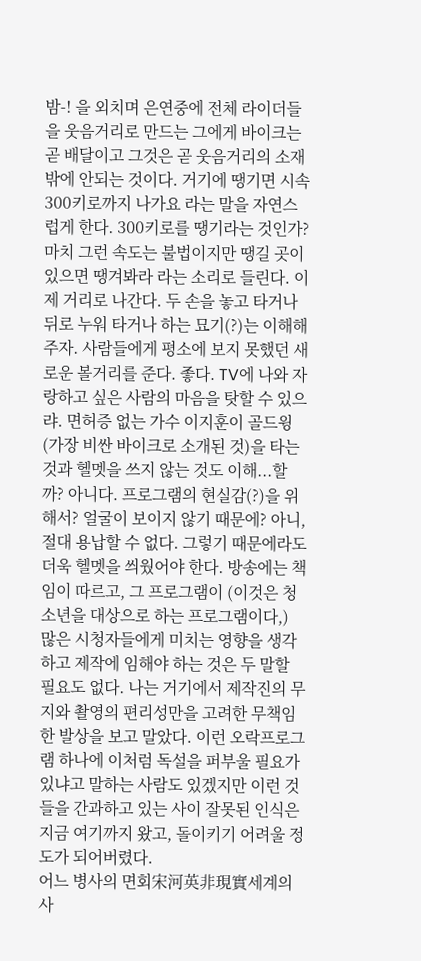밤-! 을 외치며 은연중에 전체 라이더들을 웃음거리로 만드는 그에게 바이크는 곧 배달이고 그것은 곧 웃음거리의 소재 밖에 안되는 것이다. 거기에 땡기면 시속 300키로까지 나가요 라는 말을 자연스럽게 한다. 300키로를 땡기라는 것인가? 마치 그런 속도는 불법이지만 땡길 곳이 있으면 땡겨봐라 라는 소리로 들린다. 이제 거리로 나간다. 두 손을 놓고 타거나 뒤로 누워 타거나 하는 묘기(?)는 이해해주자. 사람들에게 평소에 보지 못했던 새로운 볼거리를 준다. 좋다. TV에 나와 자랑하고 싶은 사람의 마음을 탓할 수 있으랴. 면허증 없는 가수 이지훈이 골드윙(가장 비싼 바이크로 소개된 것)을 타는 것과 헬멧을 쓰지 않는 것도 이해...할까? 아니다. 프로그램의 현실감(?)을 위해서? 얼굴이 보이지 않기 때문에? 아니, 절대 용납할 수 없다. 그렇기 때문에라도 더욱 헬멧을 씌웠어야 한다. 방송에는 책임이 따르고, 그 프로그램이 (이것은 청소년을 대상으로 하는 프로그램이다,) 많은 시청자들에게 미치는 영향을 생각하고 제작에 임해야 하는 것은 두 말할 필요도 없다. 나는 거기에서 제작진의 무지와 촬영의 편리성만을 고려한 무책임한 발상을 보고 말았다. 이런 오락프로그램 하나에 이처럼 독설을 퍼부울 필요가 있냐고 말하는 사람도 있겠지만 이런 것들을 간과하고 있는 사이 잘못된 인식은 지금 여기까지 왔고, 돌이키기 어려울 정도가 되어버렸다.
어느 병사의 면회宋河英非現實세계의 사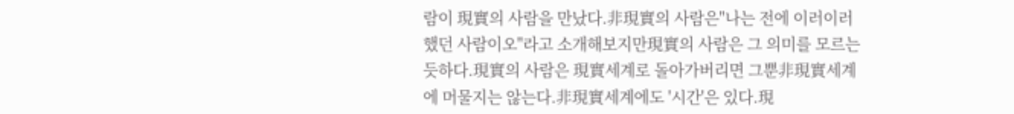람이 現實의 사람을 만났다.非現實의 사람은"나는 전에 이러이러했던 사람이오"라고 소개해보지만現實의 사람은 그 의미를 모르는 듯하다.現實의 사람은 現實세계로 돌아가버리면 그뿐非現實세계에 머물지는 않는다.非現實세계에도 '시간'은 있다.現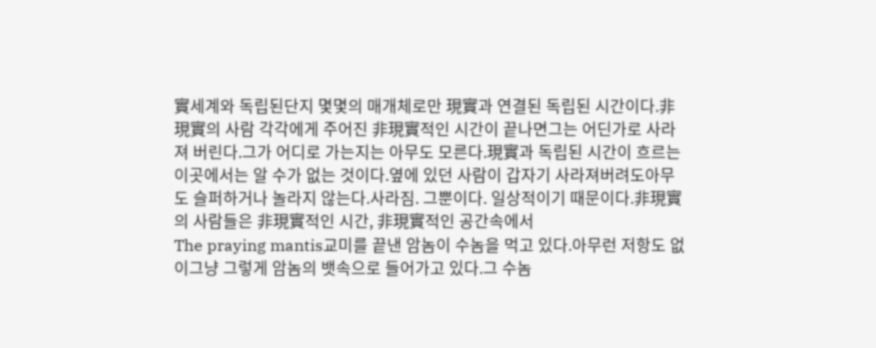實세계와 독립된단지 몇몇의 매개체로만 現實과 연결된 독립된 시간이다.非現實의 사람 각각에게 주어진 非現實적인 시간이 끝나면그는 어딘가로 사라져 버린다.그가 어디로 가는지는 아무도 모른다.現實과 독립된 시간이 흐르는 이곳에서는 알 수가 없는 것이다.옆에 있던 사람이 갑자기 사라져버려도아무도 슬퍼하거나 놀라지 않는다.사라짐. 그뿐이다. 일상적이기 때문이다.非現實의 사람들은 非現實적인 시간, 非現實적인 공간속에서
The praying mantis교미를 끝낸 암놈이 수놈을 먹고 있다.아무런 저항도 없이그냥 그렇게 암놈의 뱃속으로 들어가고 있다.그 수놈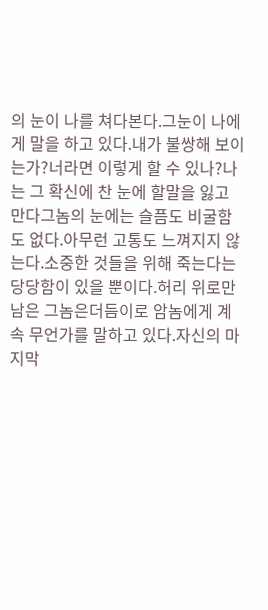의 눈이 나를 쳐다본다.그눈이 나에게 말을 하고 있다.내가 불쌍해 보이는가?너라면 이렇게 할 수 있나?나는 그 확신에 찬 눈에 할말을 잃고 만다그놈의 눈에는 슬픔도 비굴함도 없다.아무런 고통도 느껴지지 않는다.소중한 것들을 위해 죽는다는 당당함이 있을 뿐이다.허리 위로만 남은 그놈은더듬이로 암놈에게 계속 무언가를 말하고 있다.자신의 마지막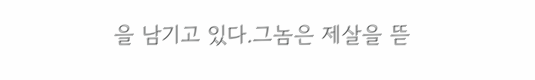을 남기고 있다.그놈은 제살을 뜯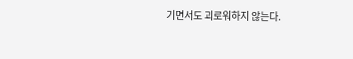기면서도 괴로워하지 않는다.